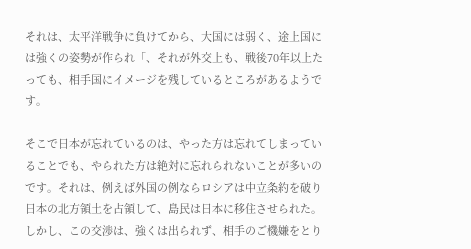それは、太平洋戦争に負けてから、大国には弱く、途上国には強くの姿勢が作られ「、それが外交上も、戦後70年以上たっても、相手国にイメージを残しているところがあるようです。

そこで日本が忘れているのは、やった方は忘れてしまっていることでも、やられた方は絶対に忘れられないことが多いのです。それは、例えば外国の例ならロシアは中立条約を破り日本の北方領土を占領して、島民は日本に移住させられた。しかし、この交渉は、強くは出られず、相手のご機嫌をとり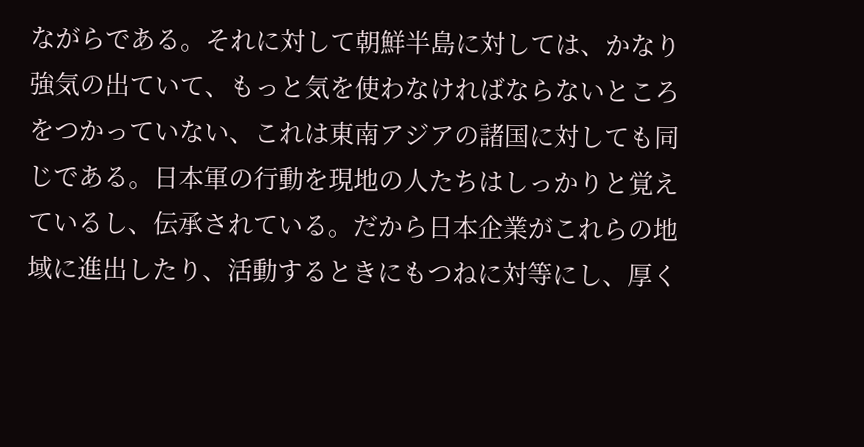ながらである。それに対して朝鮮半島に対しては、かなり強気の出ていて、もっと気を使わなければならないところをつかっていない、これは東南アジアの諸国に対しても同じである。日本軍の行動を現地の人たちはしっかりと覚えているし、伝承されている。だから日本企業がこれらの地域に進出したり、活動するときにもつねに対等にし、厚く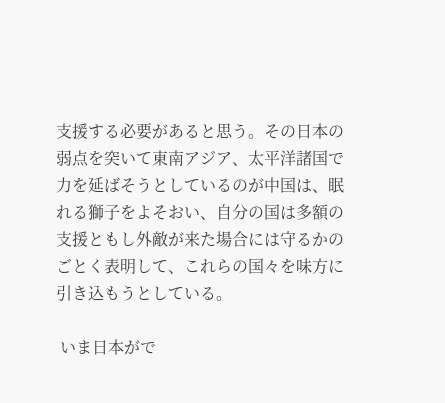支援する必要があると思う。その日本の弱点を突いて東南アジア、太平洋諸国で力を延ばそうとしているのが中国は、眠れる獅子をよそおい、自分の国は多額の支援ともし外敵が来た場合には守るかのごとく表明して、これらの国々を味方に引き込もうとしている。

 いま日本がで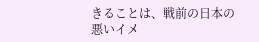きることは、戦前の日本の悪いイメ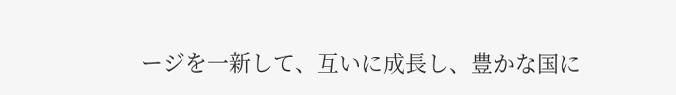ージを一新して、互いに成長し、豊かな国に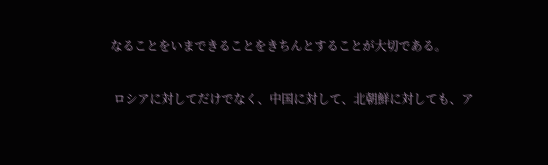なることをいまできることをきちんとすることが大切である。

 ロシアに対してだけでなく、中国に対して、北朝鮮に対しても、ア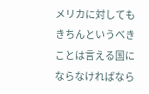メリカに対してもきちんというべきことは言える国にならなければなら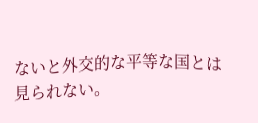ないと外交的な平等な国とは見られない。